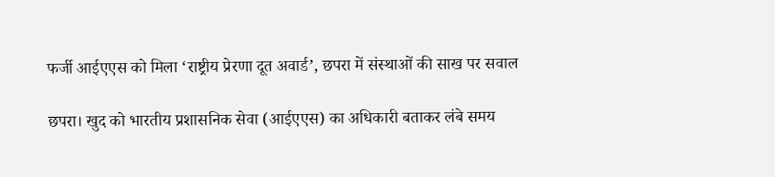फर्जी आईएएस को मिला ‘राष्ट्रीय प्रेरणा दूत अवार्ड’, छपरा में संस्थाओं की साख पर सवाल

छपरा। खुद को भारतीय प्रशासनिक सेवा (आईएएस) का अधिकारी बताकर लंबे समय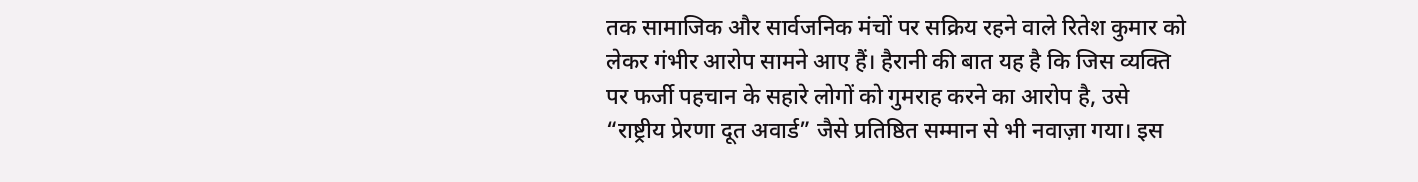तक सामाजिक और सार्वजनिक मंचों पर सक्रिय रहने वाले रितेश कुमार को लेकर गंभीर आरोप सामने आए हैं। हैरानी की बात यह है कि जिस व्यक्ति पर फर्जी पहचान के सहारे लोगों को गुमराह करने का आरोप है, उसे “राष्ट्रीय प्रेरणा दूत अवार्ड” जैसे प्रतिष्ठित सम्मान से भी नवाज़ा गया। इस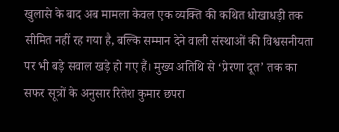खुलासे के बाद अब मामला केवल एक व्यक्ति की कथित धोखाधड़ी तक सीमित नहीं रह गया है, बल्कि सम्मान देने वाली संस्थाओं की विश्वसनीयता पर भी बड़े सवाल खड़े हो गए हैं। मुख्य अतिथि से ‘प्रेरणा दूत’ तक का सफर सूत्रों के अनुसार रितेश कुमार छपरा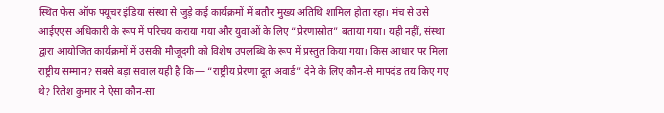स्थित फेस ऑफ फ्यूचर इंडिया संस्था से जुड़े कई कार्यक्रमों में बतौर मुख्य अतिथि शामिल होता रहा। मंच से उसे आईएएस अधिकारी के रूप में परिचय कराया गया और युवाओं के लिए “प्रेरणास्रोत” बताया गया। यही नहीं, संस्था द्वारा आयोजित कार्यक्रमों में उसकी मौजूदगी को विशेष उपलब्धि के रूप में प्रस्तुत किया गया। किस आधार पर मिला राष्ट्रीय सम्मान? सबसे बड़ा सवाल यही है कि— “राष्ट्रीय प्रेरणा दूत अवार्ड” देने के लिए कौन-से मापदंड तय किए गए थे? रितेश कुमार ने ऐसा कौन-सा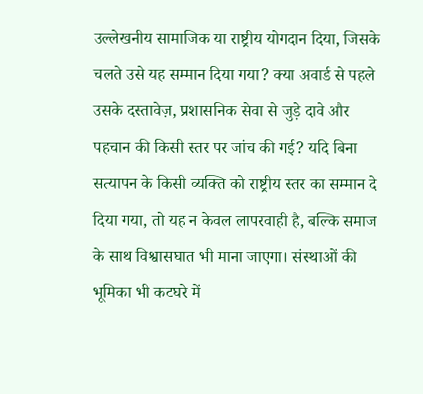उल्लेखनीय सामाजिक या राष्ट्रीय योगदान दिया, जिसके चलते उसे यह सम्मान दिया गया? क्या अवार्ड से पहले उसके दस्तावेज़, प्रशासनिक सेवा से जुड़े दावे और पहचान की किसी स्तर पर जांच की गई? यदि बिना सत्यापन के किसी व्यक्ति को राष्ट्रीय स्तर का सम्मान दे दिया गया, तो यह न केवल लापरवाही है, बल्कि समाज के साथ विश्वासघात भी माना जाएगा। संस्थाओं की भूमिका भी कटघरे में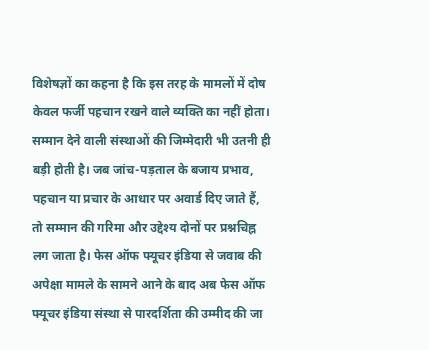विशेषज्ञों का कहना है कि इस तरह के मामलों में दोष केवल फर्जी पहचान रखने वाले व्यक्ति का नहीं होता। सम्मान देने वाली संस्थाओं की जिम्मेदारी भी उतनी ही बड़ी होती है। जब जांच-पड़ताल के बजाय प्रभाव, पहचान या प्रचार के आधार पर अवार्ड दिए जाते हैं, तो सम्मान की गरिमा और उद्देश्य दोनों पर प्रश्नचिह्न लग जाता है। फेस ऑफ फ्यूचर इंडिया से जवाब की अपेक्षा मामले के सामने आने के बाद अब फेस ऑफ फ्यूचर इंडिया संस्था से पारदर्शिता की उम्मीद की जा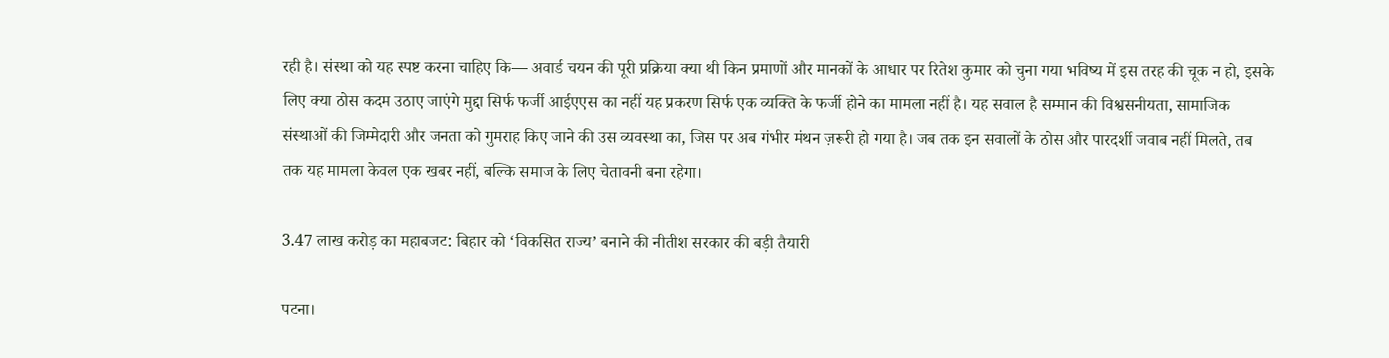रही है। संस्था को यह स्पष्ट करना चाहिए कि— अवार्ड चयन की पूरी प्रक्रिया क्या थी किन प्रमाणों और मानकों के आधार पर रितेश कुमार को चुना गया भविष्य में इस तरह की चूक न हो, इसके लिए क्या ठोस कदम उठाए जाएंगे मुद्दा सिर्फ फर्जी आईएएस का नहीं यह प्रकरण सिर्फ एक व्यक्ति के फर्जी होने का मामला नहीं है। यह सवाल है सम्मान की विश्वसनीयता, सामाजिक संस्थाओं की जिम्मेदारी और जनता को गुमराह किए जाने की उस व्यवस्था का, जिस पर अब गंभीर मंथन ज़रूरी हो गया है। जब तक इन सवालों के ठोस और पारदर्शी जवाब नहीं मिलते, तब तक यह मामला केवल एक खबर नहीं, बल्कि समाज के लिए चेतावनी बना रहेगा।

3.47 लाख करोड़ का महाबजट: बिहार को ‘विकसित राज्य’ बनाने की नीतीश सरकार की बड़ी तैयारी

पटना।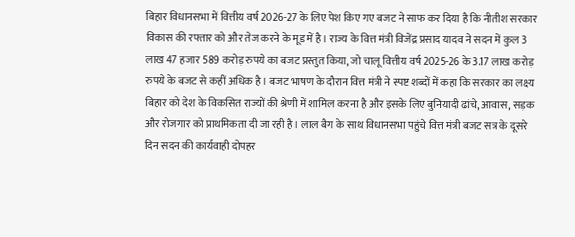बिहार विधानसभा में वित्तीय वर्ष 2026-27 के लिए पेश किए गए बजट ने साफ कर दिया है कि नीतीश सरकार विकास की रफ्तार को और तेज करने के मूड में है। राज्य के वित्त मंत्री विजेंद्र प्रसाद यादव ने सदन में कुल 3 लाख 47 हजार 589 करोड़ रुपये का बजट प्रस्तुत किया, जो चालू वित्तीय वर्ष 2025-26 के 3.17 लाख करोड़ रुपये के बजट से कहीं अधिक है। बजट भाषण के दौरान वित्त मंत्री ने स्पष्ट शब्दों में कहा कि सरकार का लक्ष्य बिहार को देश के विकसित राज्यों की श्रेणी में शामिल करना है और इसके लिए बुनियादी ढांचे, आवास, सड़क और रोजगार को प्राथमिकता दी जा रही है। लाल बैग के साथ विधानसभा पहुंचे वित्त मंत्री बजट सत्र के दूसरे दिन सदन की कार्यवाही दोपहर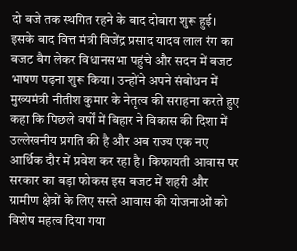दो बजे तक स्थगित रहने के बाद दोबारा शुरू हुई। इसके बाद वित्त मंत्री विजेंद्र प्रसाद यादव लाल रंग का बजट बैग लेकर विधानसभा पहुंचे और सदन में बजट भाषण पढ़ना शुरू किया। उन्होंने अपने संबोधन में मुख्यमंत्री नीतीश कुमार के नेतृत्व की सराहना करते हुए कहा कि पिछले वर्षों में बिहार ने विकास की दिशा में उल्लेखनीय प्रगति की है और अब राज्य एक नए आर्थिक दौर में प्रवेश कर रहा है। किफायती आवास पर सरकार का बड़ा फोकस इस बजट में शहरी और ग्रामीण क्षेत्रों के लिए सस्ते आवास की योजनाओं को विशेष महत्व दिया गया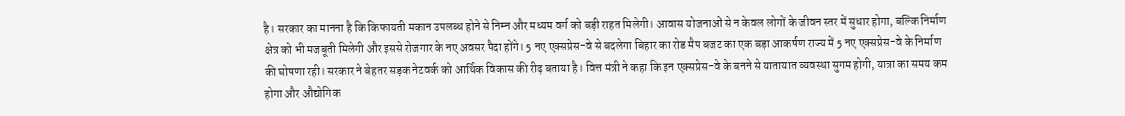है। सरकार का मानना है कि किफायती मकान उपलब्ध होने से निम्न और मध्यम वर्ग को बड़ी राहत मिलेगी। आवास योजनाओं से न केवल लोगों के जीवन स्तर में सुधार होगा, बल्कि निर्माण क्षेत्र को भी मजबूती मिलेगी और इससे रोजगार के नए अवसर पैदा होंगे। 5 नए एक्सप्रेस-वे से बदलेगा बिहार का रोड मैप बजट का एक बड़ा आकर्षण राज्य में 5 नए एक्सप्रेस-वे के निर्माण की घोषणा रही। सरकार ने बेहतर सड़क नेटवर्क को आर्थिक विकास की रीढ़ बताया है। वित्त मंत्री ने कहा कि इन एक्सप्रेस-वे के बनने से यातायात व्यवस्था सुगम होगी, यात्रा का समय कम होगा और औद्योगिक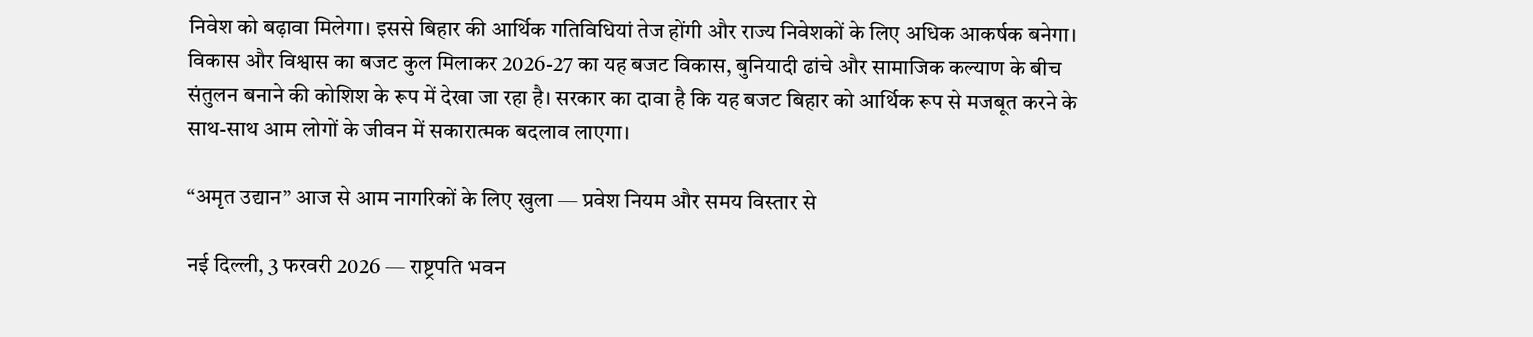निवेश को बढ़ावा मिलेगा। इससे बिहार की आर्थिक गतिविधियां तेज होंगी और राज्य निवेशकों के लिए अधिक आकर्षक बनेगा। विकास और विश्वास का बजट कुल मिलाकर 2026-27 का यह बजट विकास, बुनियादी ढांचे और सामाजिक कल्याण के बीच संतुलन बनाने की कोशिश के रूप में देखा जा रहा है। सरकार का दावा है कि यह बजट बिहार को आर्थिक रूप से मजबूत करने के साथ-साथ आम लोगों के जीवन में सकारात्मक बदलाव लाएगा।

“अमृत उद्यान” आज से आम नागरिकों के लिए खुला — प्रवेश नियम और समय विस्तार से

नई दिल्ली, 3 फरवरी 2026 — राष्ट्रपति भवन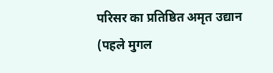परिसर का प्रतिष्ठित अमृत उद्यान (पहले मुगल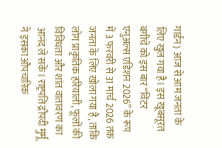गार्डन) आज से आम जनता के लिए खुल गया है। इस खूबसूरत बगीचे को इस बार “विंटर एनुअल्स एडिशन 2026” के रूप में 3 फरवरी से 31 मार्च 2026 तक जनता के लिए खोला गया है, ताकि लोग प्राकृतिक हरियाली, फूलों की विविधता और शांत वातावरण का आनंद ले सकें। राष्ट्रपति द्रौपदी मुर्मू ने इसका औपचारिक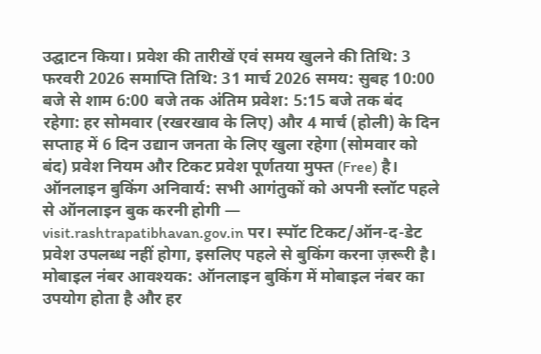उद्घाटन किया। प्रवेश की तारीखें एवं समय खुलने की तिथि: 3 फरवरी 2026 समाप्ति तिथि: 31 मार्च 2026 समय: सुबह 10:00 बजे से शाम 6:00 बजे तक अंतिम प्रवेश: 5:15 बजे तक बंद रहेगा: हर सोमवार (रखरखाव के लिए) और 4 मार्च (होली) के दिन सप्ताह में 6 दिन उद्यान जनता के लिए खुला रहेगा (सोमवार को बंद) प्रवेश नियम और टिकट प्रवेश पूर्णतया मुफ्त (Free) है। ऑनलाइन बुकिंग अनिवार्य: सभी आगंतुकों को अपनी स्लॉट पहले से ऑनलाइन बुक करनी होगी — visit.rashtrapatibhavan.gov.in पर। स्पॉट टिकट/ऑन-द-डेट प्रवेश उपलब्ध नहीं होगा, इसलिए पहले से बुकिंग करना ज़रूरी है। मोबाइल नंबर आवश्यक: ऑनलाइन बुकिंग में मोबाइल नंबर का उपयोग होता है और हर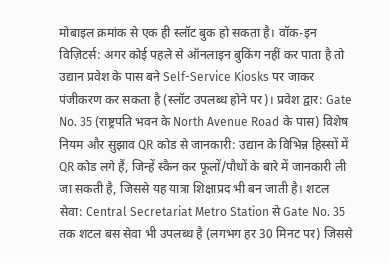मोबाइल क्रमांक से एक ही स्लॉट बुक हो सकता है। वॉक-इन विज़िटर्स: अगर कोई पहले से ऑनलाइन बुकिंग नहीं कर पाता है तो उद्यान प्रवेश के पास बने Self-Service Kiosks पर जाकर पंजीकरण कर सकता है (स्लॉट उपलब्ध होने पर)। प्रवेश द्वार: Gate No. 35 (राष्ट्रपति भवन के North Avenue Road के पास) विशेष नियम और सुझाव QR कोड से जानकारी: उद्यान के विभिन्न हिस्सों में QR कोड लगे हैं, जिन्हें स्कैन कर फूलों/पौधों के बारे में जानकारी ली जा सकती है, जिससे यह यात्रा शिक्षाप्रद भी बन जाती है। शटल सेवा: Central Secretariat Metro Station से Gate No. 35 तक शटल बस सेवा भी उपलब्ध है (लगभग हर 30 मिनट पर) जिससे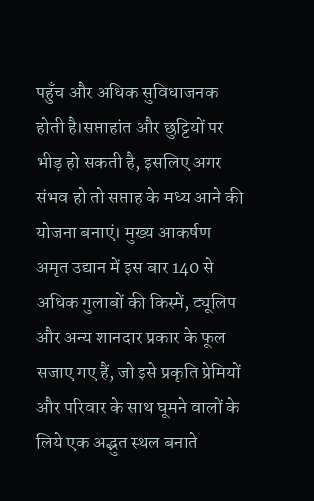पहुँच और अधिक सुविधाजनक होती है।सप्ताहांत और छुट्टियों पर भीड़ हो सकती है, इसलिए अगर संभव हो तो सप्ताह के मध्य आने की योजना बनाएं। मुख्य आकर्षण अमृत उद्यान में इस बार 140 से अधिक गुलाबों की किस्में, ट्यूलिप और अन्य शानदार प्रकार के फूल सजाए गए हैं, जो इसे प्रकृति प्रेमियों और परिवार के साथ घूमने वालों के लिये एक अद्भुत स्थल बनाते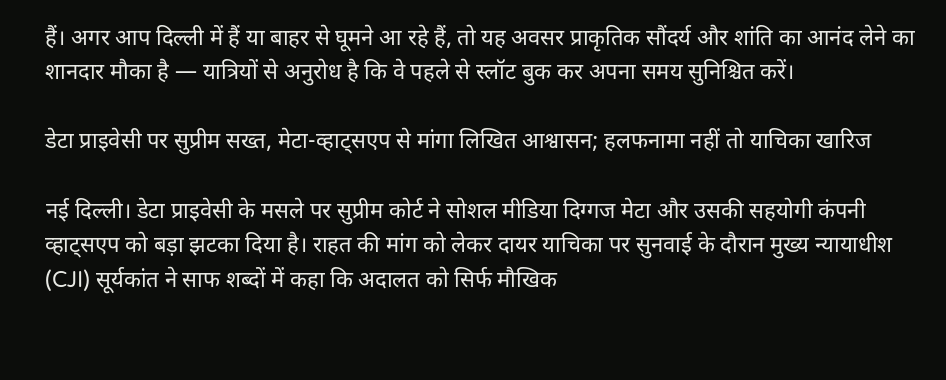हैं। अगर आप दिल्ली में हैं या बाहर से घूमने आ रहे हैं, तो यह अवसर प्राकृतिक सौंदर्य और शांति का आनंद लेने का शानदार मौका है — यात्रियों से अनुरोध है कि वे पहले से स्लॉट बुक कर अपना समय सुनिश्चित करें।

डेटा प्राइवेसी पर सुप्रीम सख्त, मेटा-व्हाट्सएप से मांगा लिखित आश्वासन; हलफनामा नहीं तो याचिका खारिज

नई दिल्ली। डेटा प्राइवेसी के मसले पर सुप्रीम कोर्ट ने सोशल मीडिया दिग्गज मेटा और उसकी सहयोगी कंपनी व्हाट्सएप को बड़ा झटका दिया है। राहत की मांग को लेकर दायर याचिका पर सुनवाई के दौरान मुख्य न्यायाधीश (CJI) सूर्यकांत ने साफ शब्दों में कहा कि अदालत को सिर्फ मौखिक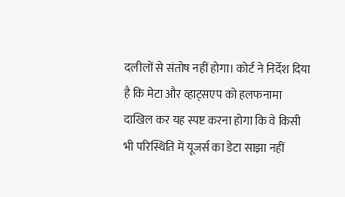दलीलों से संतोष नहीं होगा। कोर्ट ने निर्देश दिया है कि मेटा और व्हाट्सएप को हलफनामा दाखिल कर यह स्पष्ट करना होगा कि वे किसी भी परिस्थिति में यूजर्स का डेटा साझा नहीं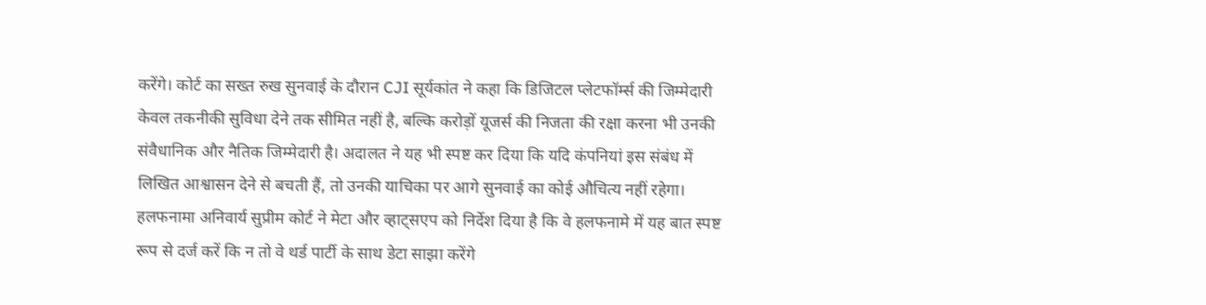करेंगे। कोर्ट का सख्त रुख सुनवाई के दौरान CJI सूर्यकांत ने कहा कि डिजिटल प्लेटफॉर्म्स की जिम्मेदारी केवल तकनीकी सुविधा देने तक सीमित नहीं है, बल्कि करोड़ों यूजर्स की निजता की रक्षा करना भी उनकी संवैधानिक और नैतिक जिम्मेदारी है। अदालत ने यह भी स्पष्ट कर दिया कि यदि कंपनियां इस संबंध में लिखित आश्वासन देने से बचती हैं, तो उनकी याचिका पर आगे सुनवाई का कोई औचित्य नहीं रहेगा। हलफनामा अनिवार्य सुप्रीम कोर्ट ने मेटा और व्हाट्सएप को निर्देश दिया है कि वे हलफनामे में यह बात स्पष्ट रूप से दर्ज करें कि न तो वे थर्ड पार्टी के साथ डेटा साझा करेंगे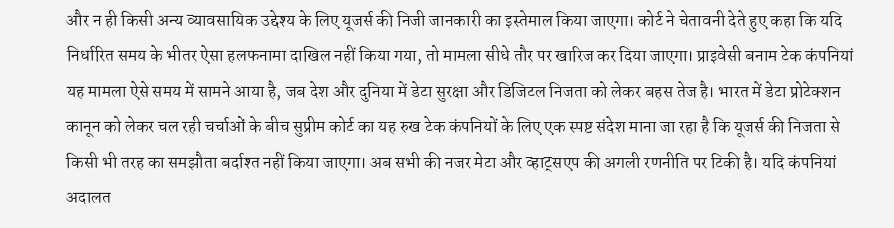और न ही किसी अन्य व्यावसायिक उद्देश्य के लिए यूजर्स की निजी जानकारी का इस्तेमाल किया जाएगा। कोर्ट ने चेतावनी देते हुए कहा कि यदि निर्धारित समय के भीतर ऐसा हलफनामा दाखिल नहीं किया गया, तो मामला सीधे तौर पर खारिज कर दिया जाएगा। प्राइवेसी बनाम टेक कंपनियां यह मामला ऐसे समय में सामने आया है, जब देश और दुनिया में डेटा सुरक्षा और डिजिटल निजता को लेकर बहस तेज है। भारत में डेटा प्रोटेक्शन कानून को लेकर चल रही चर्चाओं के बीच सुप्रीम कोर्ट का यह रुख टेक कंपनियों के लिए एक स्पष्ट संदेश माना जा रहा है कि यूजर्स की निजता से किसी भी तरह का समझौता बर्दाश्त नहीं किया जाएगा। अब सभी की नजर मेटा और व्हाट्सएप की अगली रणनीति पर टिकी है। यदि कंपनियां अदालत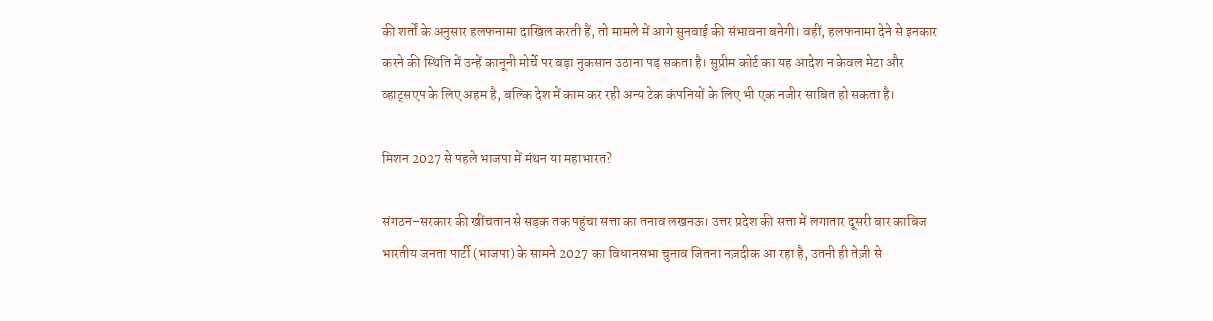की शर्तों के अनुसार हलफनामा दाखिल करती हैं, तो मामले में आगे सुनवाई की संभावना बनेगी। वहीं, हलफनामा देने से इनकार करने की स्थिति में उन्हें कानूनी मोर्चे पर बड़ा नुकसान उठाना पड़ सकता है। सुप्रीम कोर्ट का यह आदेश न केवल मेटा और व्हाट्सएप के लिए अहम है, बल्कि देश में काम कर रही अन्य टेक कंपनियों के लिए भी एक नजीर साबित हो सकता है।

मिशन 2027 से पहले भाजपा में मंथन या महाभारत?

संगठन–सरकार की खींचतान से सड़क तक पहुंचा सत्ता का तनाव लखनऊ। उत्तर प्रदेश की सत्ता में लगातार दूसरी बार काबिज भारतीय जनता पार्टी (भाजपा) के सामने 2027 का विधानसभा चुनाव जितना नज़दीक आ रहा है, उतनी ही तेज़ी से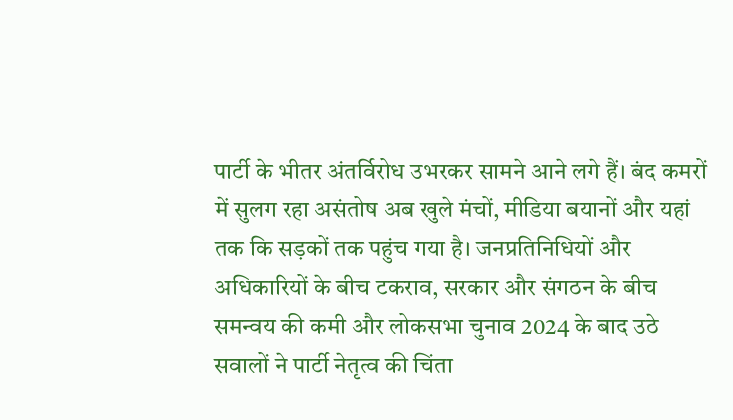पार्टी के भीतर अंतर्विरोध उभरकर सामने आने लगे हैं। बंद कमरों में सुलग रहा असंतोष अब खुले मंचों, मीडिया बयानों और यहां तक कि सड़कों तक पहुंच गया है। जनप्रतिनिधियों और अधिकारियों के बीच टकराव, सरकार और संगठन के बीच समन्वय की कमी और लोकसभा चुनाव 2024 के बाद उठे सवालों ने पार्टी नेतृत्व की चिंता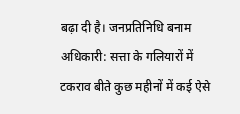बढ़ा दी है। जनप्रतिनिधि बनाम अधिकारी: सत्ता के गलियारों में टकराव बीते कुछ महीनों में कई ऐसे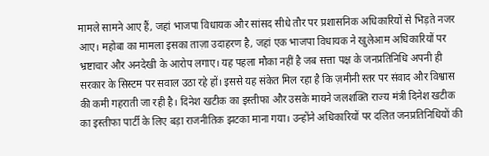मामले सामने आए हैं, जहां भाजपा विधायक और सांसद सीधे तौर पर प्रशासनिक अधिकारियों से भिड़ते नजर आए। महोबा का मामला इसका ताज़ा उदाहरण है, जहां एक भाजपा विधायक ने खुलेआम अधिकारियों पर भ्रष्टाचार और अनदेखी के आरोप लगाए। यह पहला मौका नहीं है जब सत्ता पक्ष के जनप्रतिनिधि अपनी ही सरकार के सिस्टम पर सवाल उठा रहे हों। इससे यह संकेत मिल रहा है कि ज़मीनी स्तर पर संवाद और विश्वास की कमी गहराती जा रही है। दिनेश खटीक का इस्तीफा और उसके मायने जलशक्ति राज्य मंत्री दिनेश खटीक का इस्तीफा पार्टी के लिए बड़ा राजनीतिक झटका माना गया। उन्होंने अधिकारियों पर दलित जनप्रतिनिधियों की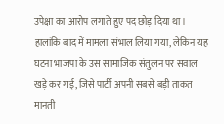उपेक्षा का आरोप लगाते हुए पद छोड़ दिया था। हालांकि बाद में मामला संभाल लिया गया, लेकिन यह घटना भाजपा के उस सामाजिक संतुलन पर सवाल खड़े कर गई, जिसे पार्टी अपनी सबसे बड़ी ताकत मानती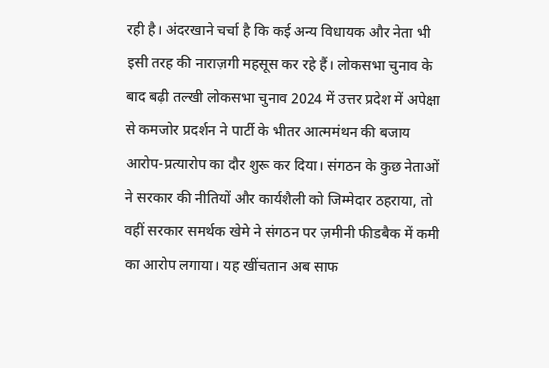रही है। अंदरखाने चर्चा है कि कई अन्य विधायक और नेता भी इसी तरह की नाराज़गी महसूस कर रहे हैं। लोकसभा चुनाव के बाद बढ़ी तल्खी लोकसभा चुनाव 2024 में उत्तर प्रदेश में अपेक्षा से कमजोर प्रदर्शन ने पार्टी के भीतर आत्ममंथन की बजाय आरोप-प्रत्यारोप का दौर शुरू कर दिया। संगठन के कुछ नेताओं ने सरकार की नीतियों और कार्यशैली को जिम्मेदार ठहराया, तो वहीं सरकार समर्थक खेमे ने संगठन पर ज़मीनी फीडबैक में कमी का आरोप लगाया। यह खींचतान अब साफ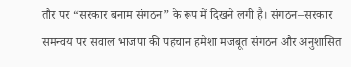तौर पर “सरकार बनाम संगठन” के रूप में दिखने लगी है। संगठन–सरकार समन्वय पर सवाल भाजपा की पहचान हमेशा मजबूत संगठन और अनुशासित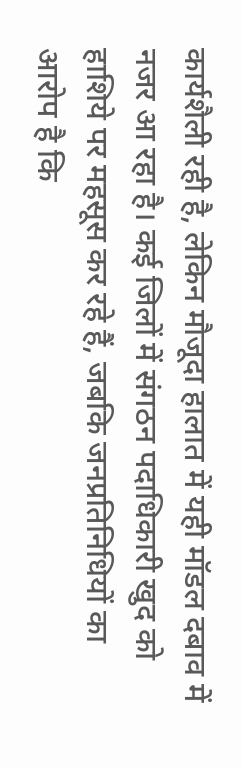कार्यशैली रही है, लेकिन मौजूदा हालात में यही मॉडल दबाव में नजर आ रहा है। कई जिलों में संगठन पदाधिकारी खुद को हाशिये पर महसूस कर रहे हैं, जबकि जनप्रतिनिधियों का आरोप है कि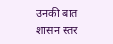उनकी बात शासन स्तर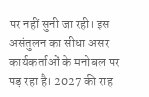पर नहीं सुनी जा रही। इस असंतुलन का सीधा असर कार्यकर्ताओं के मनोबल पर पड़ रहा है। 2027 की राह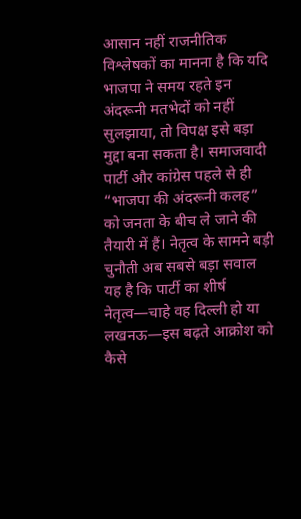आसान नहीं राजनीतिक विश्लेषकों का मानना है कि यदि भाजपा ने समय रहते इन अंदरूनी मतभेदों को नहीं सुलझाया, तो विपक्ष इसे बड़ा मुद्दा बना सकता है। समाजवादी पार्टी और कांग्रेस पहले से ही “भाजपा की अंदरूनी कलह” को जनता के बीच ले जाने की तैयारी में हैं। नेतृत्व के सामने बड़ी चुनौती अब सबसे बड़ा सवाल यह है कि पार्टी का शीर्ष नेतृत्व—चाहे वह दिल्ली हो या लखनऊ—इस बढ़ते आक्रोश को कैसे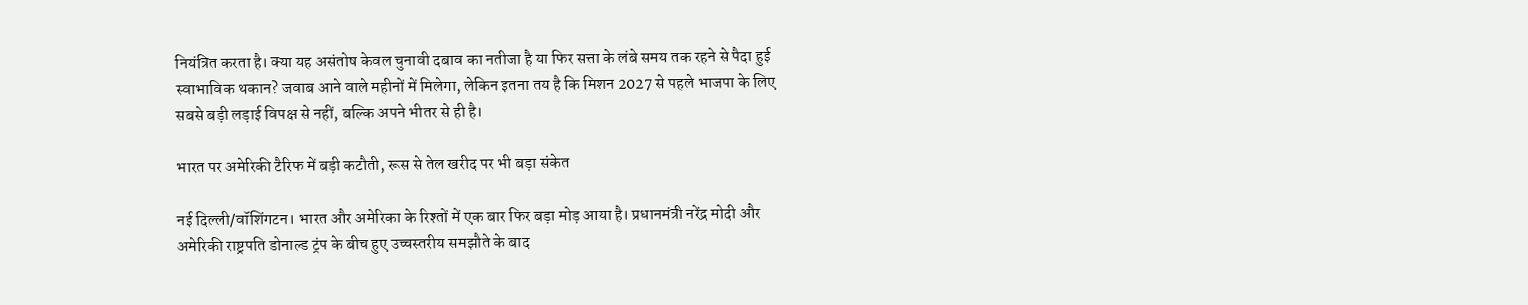नियंत्रित करता है। क्या यह असंतोष केवल चुनावी दबाव का नतीजा है या फिर सत्ता के लंबे समय तक रहने से पैदा हुई स्वाभाविक थकान? जवाब आने वाले महीनों में मिलेगा, लेकिन इतना तय है कि मिशन 2027 से पहले भाजपा के लिए सबसे बड़ी लड़ाई विपक्ष से नहीं, बल्कि अपने भीतर से ही है।

भारत पर अमेरिकी टैरिफ में बड़ी कटौती, रूस से तेल खरीद पर भी बड़ा संकेत

नई दिल्ली/वॉशिंगटन। भारत और अमेरिका के रिश्तों में एक बार फिर बड़ा मोड़ आया है। प्रधानमंत्री नरेंद्र मोदी और अमेरिकी राष्ट्रपति डोनाल्ड ट्रंप के बीच हुए उच्चस्तरीय समझौते के बाद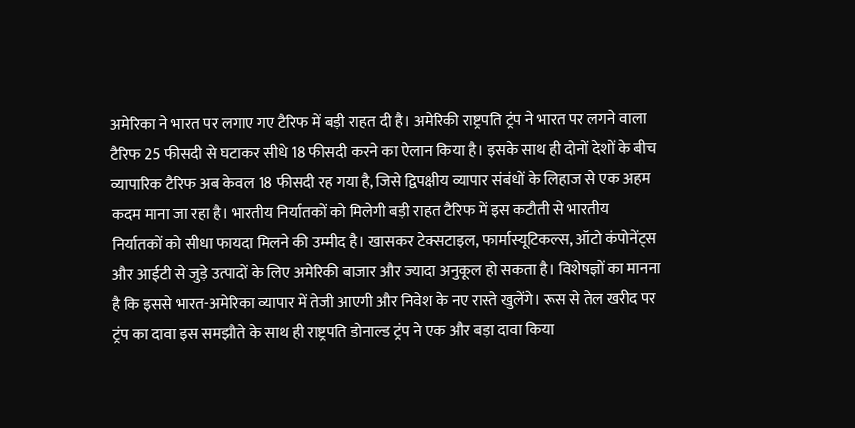अमेरिका ने भारत पर लगाए गए टैरिफ में बड़ी राहत दी है। अमेरिकी राष्ट्रपति ट्रंप ने भारत पर लगने वाला टैरिफ 25 फीसदी से घटाकर सीधे 18 फीसदी करने का ऐलान किया है। इसके साथ ही दोनों देशों के बीच व्यापारिक टैरिफ अब केवल 18 फीसदी रह गया है, जिसे द्विपक्षीय व्यापार संबंधों के लिहाज से एक अहम कदम माना जा रहा है। भारतीय निर्यातकों को मिलेगी बड़ी राहत टैरिफ में इस कटौती से भारतीय निर्यातकों को सीधा फायदा मिलने की उम्मीद है। खासकर टेक्सटाइल, फार्मास्यूटिकल्स, ऑटो कंपोनेंट्स और आईटी से जुड़े उत्पादों के लिए अमेरिकी बाजार और ज्यादा अनुकूल हो सकता है। विशेषज्ञों का मानना है कि इससे भारत-अमेरिका व्यापार में तेजी आएगी और निवेश के नए रास्ते खुलेंगे। रूस से तेल खरीद पर ट्रंप का दावा इस समझौते के साथ ही राष्ट्रपति डोनाल्ड ट्रंप ने एक और बड़ा दावा किया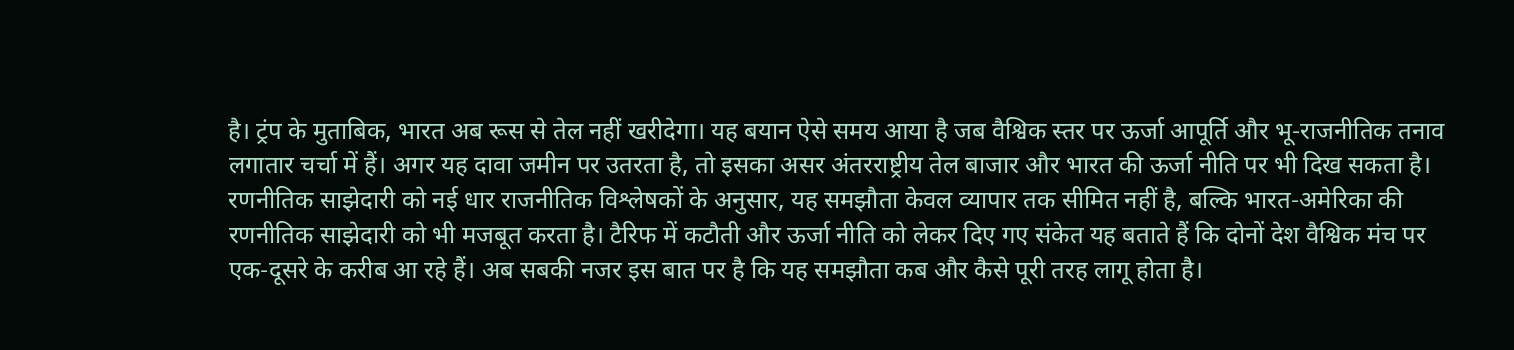है। ट्रंप के मुताबिक, भारत अब रूस से तेल नहीं खरीदेगा। यह बयान ऐसे समय आया है जब वैश्विक स्तर पर ऊर्जा आपूर्ति और भू-राजनीतिक तनाव लगातार चर्चा में हैं। अगर यह दावा जमीन पर उतरता है, तो इसका असर अंतरराष्ट्रीय तेल बाजार और भारत की ऊर्जा नीति पर भी दिख सकता है। रणनीतिक साझेदारी को नई धार राजनीतिक विश्लेषकों के अनुसार, यह समझौता केवल व्यापार तक सीमित नहीं है, बल्कि भारत-अमेरिका की रणनीतिक साझेदारी को भी मजबूत करता है। टैरिफ में कटौती और ऊर्जा नीति को लेकर दिए गए संकेत यह बताते हैं कि दोनों देश वैश्विक मंच पर एक-दूसरे के करीब आ रहे हैं। अब सबकी नजर इस बात पर है कि यह समझौता कब और कैसे पूरी तरह लागू होता है।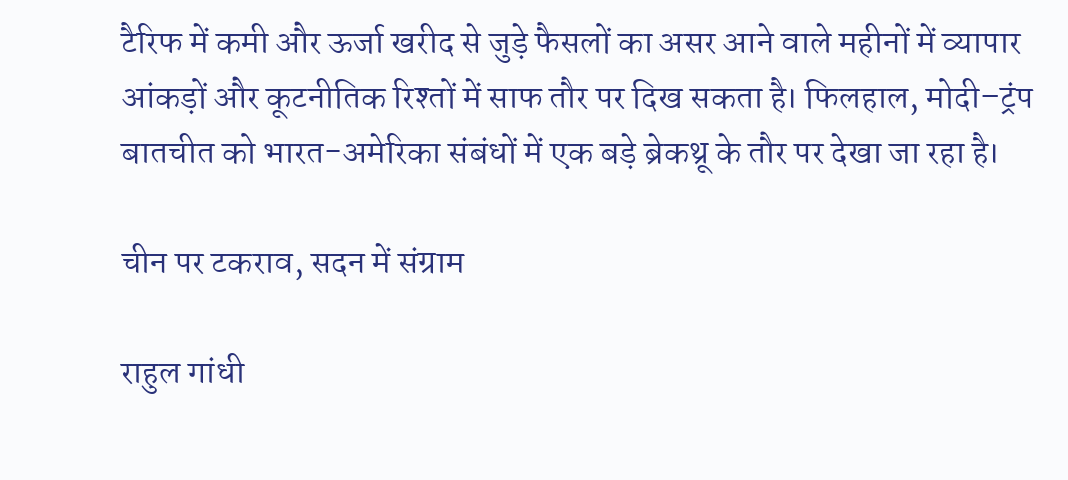टैरिफ में कमी और ऊर्जा खरीद से जुड़े फैसलों का असर आने वाले महीनों में व्यापार आंकड़ों और कूटनीतिक रिश्तों में साफ तौर पर दिख सकता है। फिलहाल, मोदी–ट्रंप बातचीत को भारत-अमेरिका संबंधों में एक बड़े ब्रेकथ्रू के तौर पर देखा जा रहा है।

चीन पर टकराव, सदन में संग्राम

राहुल गांधी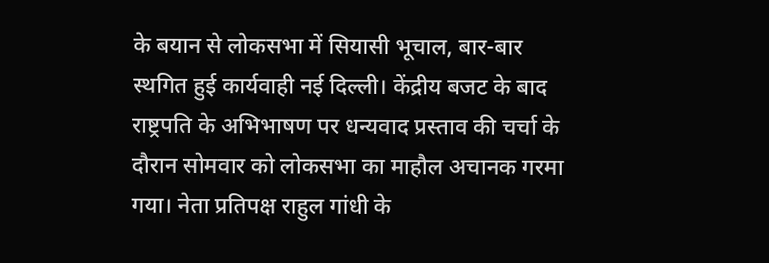के बयान से लोकसभा में सियासी भूचाल, बार-बार स्थगित हुई कार्यवाही नई दिल्ली। केंद्रीय बजट के बाद राष्ट्रपति के अभिभाषण पर धन्यवाद प्रस्ताव की चर्चा के दौरान सोमवार को लोकसभा का माहौल अचानक गरमा गया। नेता प्रतिपक्ष राहुल गांधी के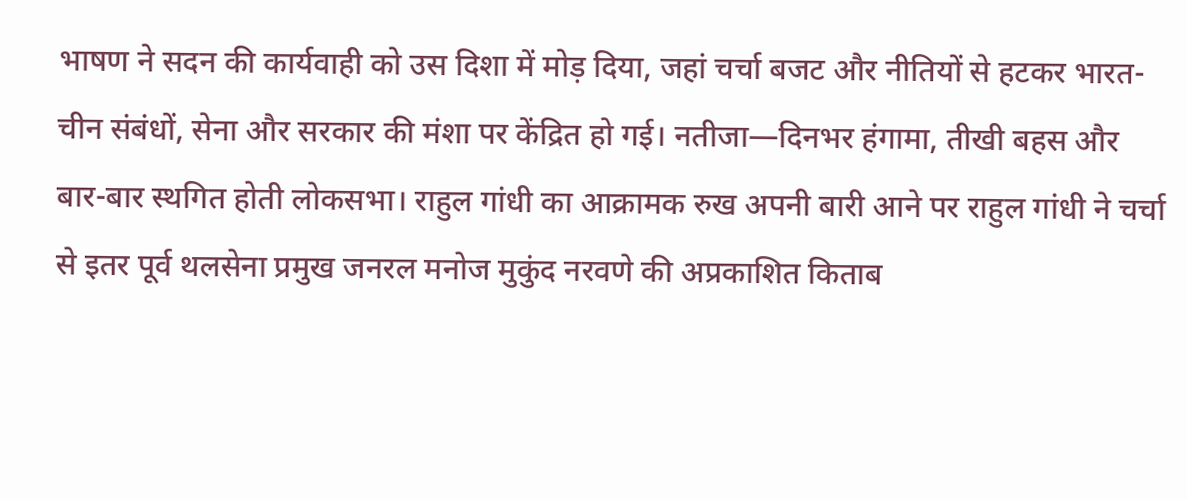भाषण ने सदन की कार्यवाही को उस दिशा में मोड़ दिया, जहां चर्चा बजट और नीतियों से हटकर भारत-चीन संबंधों, सेना और सरकार की मंशा पर केंद्रित हो गई। नतीजा—दिनभर हंगामा, तीखी बहस और बार-बार स्थगित होती लोकसभा। राहुल गांधी का आक्रामक रुख अपनी बारी आने पर राहुल गांधी ने चर्चा से इतर पूर्व थलसेना प्रमुख जनरल मनोज मुकुंद नरवणे की अप्रकाशित किताब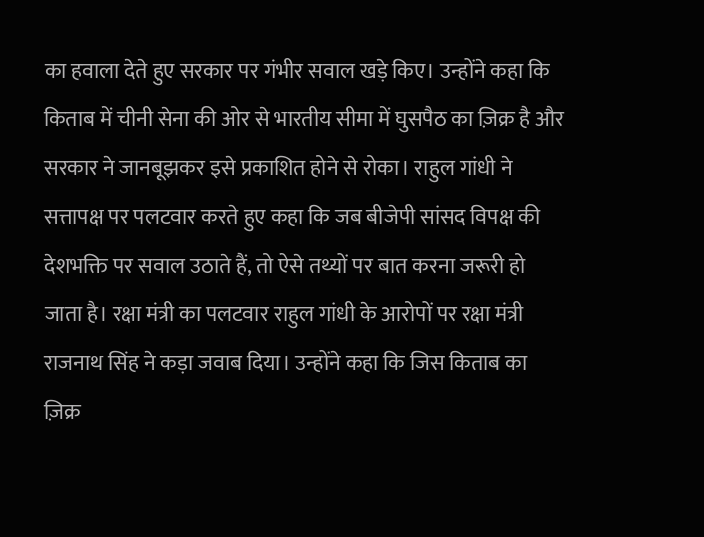का हवाला देते हुए सरकार पर गंभीर सवाल खड़े किए। उन्होंने कहा कि किताब में चीनी सेना की ओर से भारतीय सीमा में घुसपैठ का ज़िक्र है और सरकार ने जानबूझकर इसे प्रकाशित होने से रोका। राहुल गांधी ने सत्तापक्ष पर पलटवार करते हुए कहा कि जब बीजेपी सांसद विपक्ष की देशभक्ति पर सवाल उठाते हैं, तो ऐसे तथ्यों पर बात करना जरूरी हो जाता है। रक्षा मंत्री का पलटवार राहुल गांधी के आरोपों पर रक्षा मंत्री राजनाथ सिंह ने कड़ा जवाब दिया। उन्होंने कहा कि जिस किताब का ज़िक्र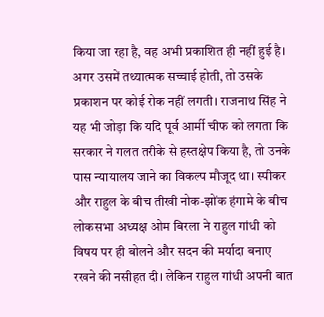किया जा रहा है, वह अभी प्रकाशित ही नहीं हुई है। अगर उसमें तथ्यात्मक सच्चाई होती, तो उसके प्रकाशन पर कोई रोक नहीं लगती। राजनाथ सिंह ने यह भी जोड़ा कि यदि पूर्व आर्मी चीफ को लगता कि सरकार ने गलत तरीके से हस्तक्षेप किया है, तो उनके पास न्यायालय जाने का विकल्प मौजूद था। स्पीकर और राहुल के बीच तीखी नोक-झोंक हंगामे के बीच लोकसभा अध्यक्ष ओम बिरला ने राहुल गांधी को विषय पर ही बोलने और सदन की मर्यादा बनाए रखने की नसीहत दी। लेकिन राहुल गांधी अपनी बात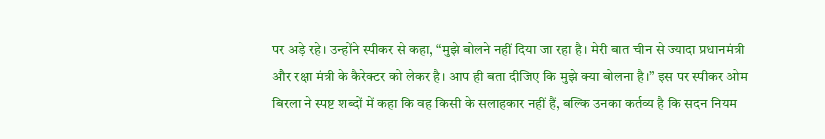पर अड़े रहे। उन्होंने स्पीकर से कहा, “मुझे बोलने नहीं दिया जा रहा है। मेरी बात चीन से ज्यादा प्रधानमंत्री और रक्षा मंत्री के कैरेक्टर को लेकर है। आप ही बता दीजिए कि मुझे क्या बोलना है।” इस पर स्पीकर ओम बिरला ने स्पष्ट शब्दों में कहा कि वह किसी के सलाहकार नहीं हैं, बल्कि उनका कर्तव्य है कि सदन नियम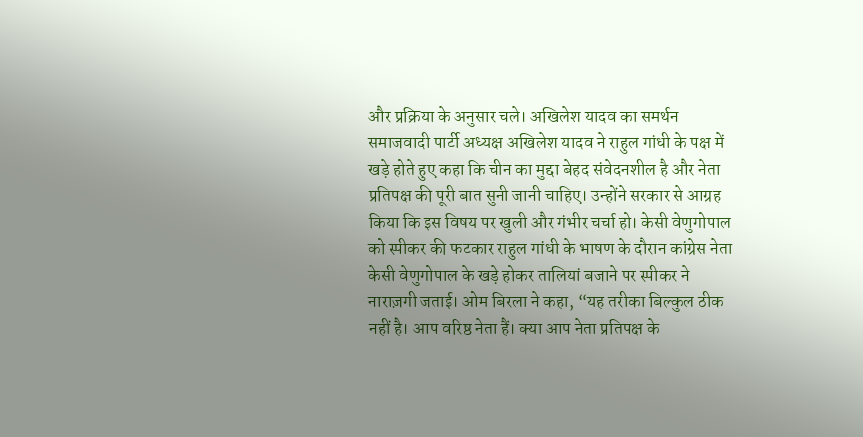और प्रक्रिया के अनुसार चले। अखिलेश यादव का समर्थन समाजवादी पार्टी अध्यक्ष अखिलेश यादव ने राहुल गांधी के पक्ष में खड़े होते हुए कहा कि चीन का मुद्दा बेहद संवेदनशील है और नेता प्रतिपक्ष की पूरी बात सुनी जानी चाहिए। उन्होंने सरकार से आग्रह किया कि इस विषय पर खुली और गंभीर चर्चा हो। केसी वेणुगोपाल को स्पीकर की फटकार राहुल गांधी के भाषण के दौरान कांग्रेस नेता केसी वेणुगोपाल के खड़े होकर तालियां बजाने पर स्पीकर ने नाराज़गी जताई। ओम बिरला ने कहा, “यह तरीका बिल्कुल ठीक नहीं है। आप वरिष्ठ नेता हैं। क्या आप नेता प्रतिपक्ष के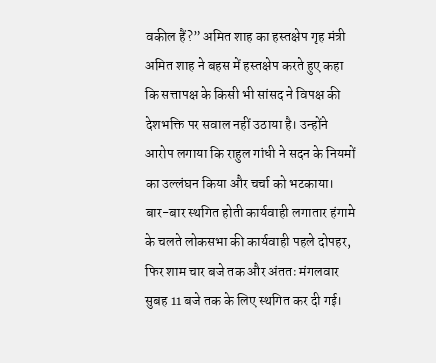वकील हैं?” अमित शाह का हस्तक्षेप गृह मंत्री अमित शाह ने बहस में हस्तक्षेप करते हुए कहा कि सत्तापक्ष के किसी भी सांसद ने विपक्ष की देशभक्ति पर सवाल नहीं उठाया है। उन्होंने आरोप लगाया कि राहुल गांधी ने सदन के नियमों का उल्लंघन किया और चर्चा को भटकाया। बार-बार स्थगित होती कार्यवाही लगातार हंगामे के चलते लोकसभा की कार्यवाही पहले दोपहर, फिर शाम चार बजे तक और अंततः मंगलवार सुबह 11 बजे तक के लिए स्थगित कर दी गई।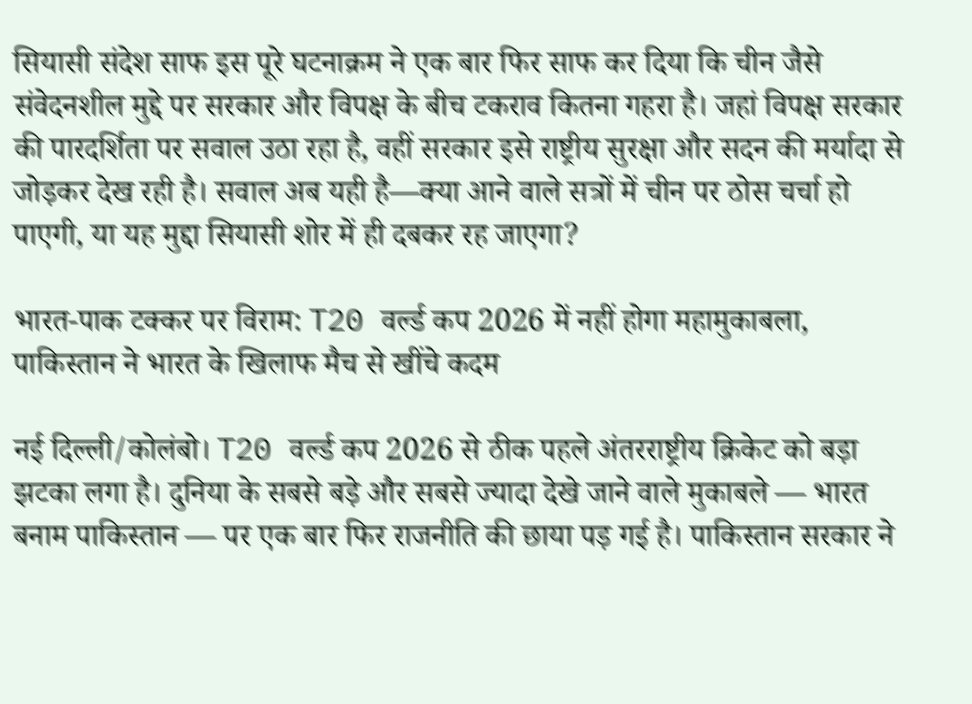सियासी संदेश साफ इस पूरे घटनाक्रम ने एक बार फिर साफ कर दिया कि चीन जैसे संवेदनशील मुद्दे पर सरकार और विपक्ष के बीच टकराव कितना गहरा है। जहां विपक्ष सरकार की पारदर्शिता पर सवाल उठा रहा है, वहीं सरकार इसे राष्ट्रीय सुरक्षा और सदन की मर्यादा से जोड़कर देख रही है। सवाल अब यही है—क्या आने वाले सत्रों में चीन पर ठोस चर्चा हो पाएगी, या यह मुद्दा सियासी शोर में ही दबकर रह जाएगा?

भारत-पाक टक्कर पर विराम: T20 वर्ल्ड कप 2026 में नहीं होगा महामुकाबला, पाकिस्तान ने भारत के खिलाफ मैच से खींचे कदम

नई दिल्ली/कोलंबो। T20 वर्ल्ड कप 2026 से ठीक पहले अंतरराष्ट्रीय क्रिकेट को बड़ा झटका लगा है। दुनिया के सबसे बड़े और सबसे ज्यादा देखे जाने वाले मुकाबले — भारत बनाम पाकिस्तान — पर एक बार फिर राजनीति की छाया पड़ गई है। पाकिस्तान सरकार ने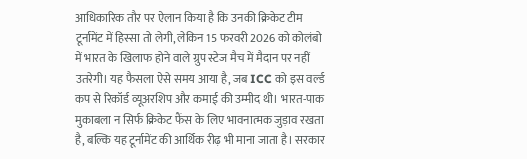आधिकारिक तौर पर ऐलान किया है कि उनकी क्रिकेट टीम टूर्नामेंट में हिस्सा तो लेगी, लेकिन 15 फरवरी 2026 को कोलंबो में भारत के खिलाफ होने वाले ग्रुप स्टेज मैच में मैदान पर नहीं उतरेगी। यह फैसला ऐसे समय आया है, जब ICC को इस वर्ल्ड कप से रिकॉर्ड व्यूअरशिप और कमाई की उम्मीद थी। भारत-पाक मुकाबला न सिर्फ क्रिकेट फैंस के लिए भावनात्मक जुड़ाव रखता है, बल्कि यह टूर्नामेंट की आर्थिक रीढ़ भी माना जाता है। सरकार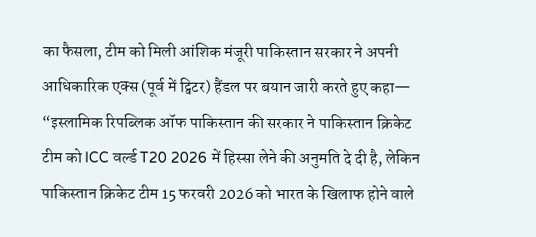का फैसला, टीम को मिली आंशिक मंजूरी पाकिस्तान सरकार ने अपनी आधिकारिक एक्स (पूर्व में ट्विटर) हैंडल पर बयान जारी करते हुए कहा— “इस्लामिक रिपब्लिक ऑफ पाकिस्तान की सरकार ने पाकिस्तान क्रिकेट टीम को ICC वर्ल्ड T20 2026 में हिस्सा लेने की अनुमति दे दी है, लेकिन पाकिस्तान क्रिकेट टीम 15 फरवरी 2026 को भारत के खिलाफ होने वाले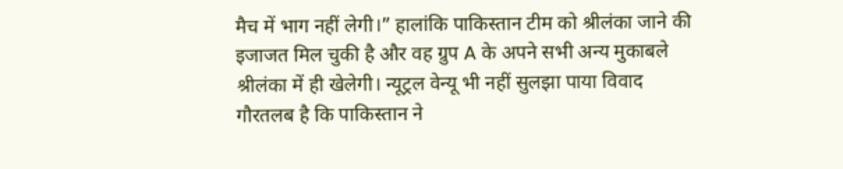मैच में भाग नहीं लेगी।” हालांकि पाकिस्तान टीम को श्रीलंका जाने की इजाजत मिल चुकी है और वह ग्रुप A के अपने सभी अन्य मुकाबले श्रीलंका में ही खेलेगी। न्यूट्रल वेन्यू भी नहीं सुलझा पाया विवाद गौरतलब है कि पाकिस्तान ने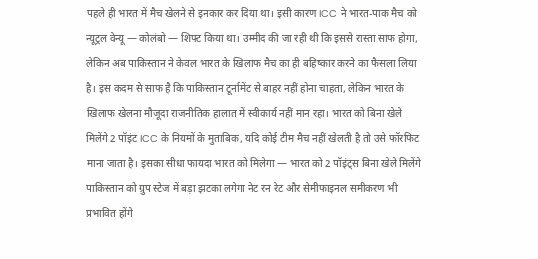पहले ही भारत में मैच खेलने से इनकार कर दिया था। इसी कारण ICC ने भारत-पाक मैच को न्यूट्रल वेन्यू — कोलंबो — शिफ्ट किया था। उम्मीद की जा रही थी कि इससे रास्ता साफ होगा, लेकिन अब पाकिस्तान ने केवल भारत के खिलाफ मैच का ही बहिष्कार करने का फैसला लिया है। इस कदम से साफ है कि पाकिस्तान टूर्नामेंट से बाहर नहीं होना चाहता, लेकिन भारत के खिलाफ खेलना मौजूदा राजनीतिक हालात में स्वीकार्य नहीं मान रहा। भारत को बिना खेले मिलेंगे 2 पॉइंट ICC के नियमों के मुताबिक, यदि कोई टीम मैच नहीं खेलती है तो उसे फॉरफिट माना जाता है। इसका सीधा फायदा भारत को मिलेगा — भारत को 2 पॉइंट्स बिना खेले मिलेंगे पाकिस्तान को ग्रुप स्टेज में बड़ा झटका लगेगा नेट रन रेट और सेमीफाइनल समीकरण भी प्रभावित होंगे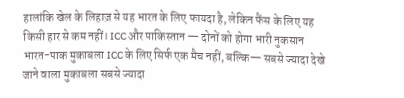हालांकि खेल के लिहाज़ से यह भारत के लिए फायदा है, लेकिन फैंस के लिए यह किसी हार से कम नहीं। ICC और पाकिस्तान — दोनों को होगा भारी नुकसान भारत-पाक मुकाबला ICC के लिए सिर्फ एक मैच नहीं, बल्कि— सबसे ज्यादा देखे जाने वाला मुकाबला सबसे ज्यादा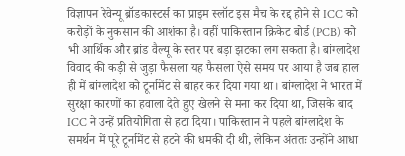विज्ञापन रेवेन्यू ब्रॉडकास्टर्स का प्राइम स्लॉट इस मैच के रद्द होने से ICC को करोड़ों के नुकसान की आशंका है। वहीं पाकिस्तान क्रिकेट बोर्ड (PCB) को भी आर्थिक और ब्रांड वैल्यू के स्तर पर बड़ा झटका लग सकता है। बांग्लादेश विवाद की कड़ी से जुड़ा फैसला यह फैसला ऐसे समय पर आया है जब हाल ही में बांग्लादेश को टूर्नामेंट से बाहर कर दिया गया था। बांग्लादेश ने भारत में सुरक्षा कारणों का हवाला देते हुए खेलने से मना कर दिया था, जिसके बाद ICC ने उन्हें प्रतियोगिता से हटा दिया। पाकिस्तान ने पहले बांग्लादेश के समर्थन में पूरे टूर्नामेंट से हटने की धमकी दी थी, लेकिन अंततः उन्होंने आधा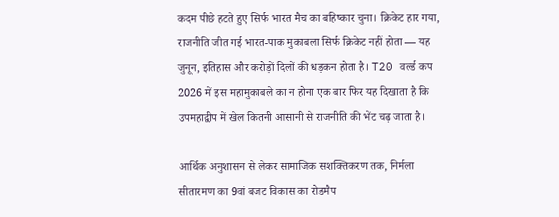कदम पीछे हटते हुए सिर्फ भारत मैच का बहिष्कार चुना। क्रिकेट हार गया, राजनीति जीत गई भारत-पाक मुकाबला सिर्फ क्रिकेट नहीं होता — यह जुनून, इतिहास और करोड़ों दिलों की धड़कन होता है। T20 वर्ल्ड कप 2026 में इस महामुकाबले का न होना एक बार फिर यह दिखाता है कि उपमहाद्वीप में खेल कितनी आसानी से राजनीति की भेंट चढ़ जाता है।

आर्थिक अनुशासन से लेकर सामाजिक सशक्तिकरण तक, निर्मला सीतारमण का 9वां बजट विकास का रोडमैप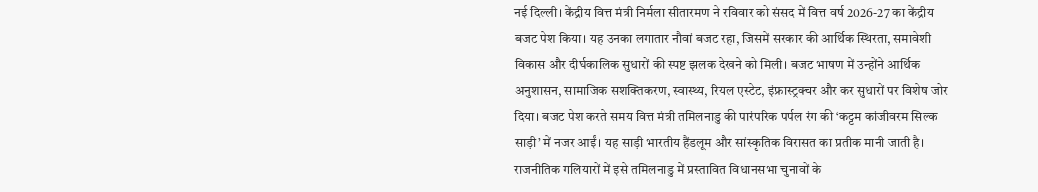नई दिल्ली। केंद्रीय वित्त मंत्री निर्मला सीतारमण ने रविवार को संसद में वित्त वर्ष 2026-27 का केंद्रीय बजट पेश किया। यह उनका लगातार नौवां बजट रहा, जिसमें सरकार की आर्थिक स्थिरता, समावेशी विकास और दीर्घकालिक सुधारों की स्पष्ट झलक देखने को मिली। बजट भाषण में उन्होंने आर्थिक अनुशासन, सामाजिक सशक्तिकरण, स्वास्थ्य, रियल एस्टेट, इंफ्रास्ट्रक्चर और कर सुधारों पर विशेष जोर दिया। बजट पेश करते समय वित्त मंत्री तमिलनाडु की पारंपरिक पर्पल रंग की ‘कट्टम कांजीवरम सिल्क साड़ी’ में नजर आईं। यह साड़ी भारतीय हैंडलूम और सांस्कृतिक विरासत का प्रतीक मानी जाती है। राजनीतिक गलियारों में इसे तमिलनाडु में प्रस्तावित विधानसभा चुनावों के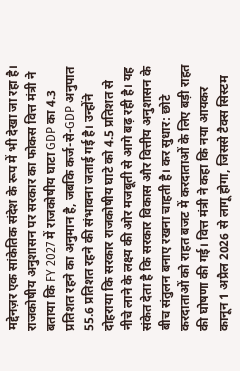मद्देनज़र एक सांकेतिक संदेश के रूप में भी देखा जा रहा है। राजकोषीय अनुशासन पर सरकार का फोकस वित्त मंत्री ने बताया कि FY 2027 में राजकोषीय घाटा GDP का 4.3 प्रतिशत रहने का अनुमान है, जबकि कर्ज-से-GDP अनुपात 55.6 प्रतिशत रहने की संभावना जताई गई है। उन्होंने दोहराया कि सरकार राजकोषीय घाटे को 4.5 प्रतिशत से नीचे लाने के लक्ष्य की ओर मजबूती से आगे बढ़ रही है। यह संकेत देता है कि सरकार विकास और वित्तीय अनुशासन के बीच संतुलन बनाए रखना चाहती है। कर सुधार: छोटे करदाताओं को राहत बजट में करदाताओं के लिए बड़ी राहत की घोषणा की गई। वित्त मंत्री ने कहा कि नया आयकर कानून 1 अप्रैल 2026 से लागू होगा, जिससे टैक्स सिस्टम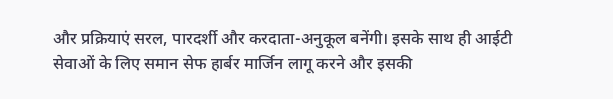और प्रक्रियाएं सरल, पारदर्शी और करदाता-अनुकूल बनेंगी। इसके साथ ही आईटी सेवाओं के लिए समान सेफ हार्बर मार्जिन लागू करने और इसकी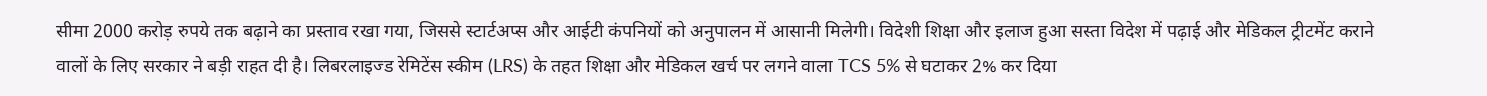सीमा 2000 करोड़ रुपये तक बढ़ाने का प्रस्ताव रखा गया, जिससे स्टार्टअप्स और आईटी कंपनियों को अनुपालन में आसानी मिलेगी। विदेशी शिक्षा और इलाज हुआ सस्ता विदेश में पढ़ाई और मेडिकल ट्रीटमेंट कराने वालों के लिए सरकार ने बड़ी राहत दी है। लिबरलाइज्ड रेमिटेंस स्कीम (LRS) के तहत शिक्षा और मेडिकल खर्च पर लगने वाला TCS 5% से घटाकर 2% कर दिया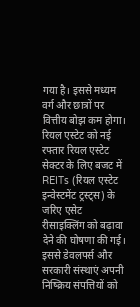गया है। इससे मध्यम वर्ग और छात्रों पर वित्तीय बोझ कम होगा। रियल एस्टेट को नई रफ्तार रियल एस्टेट सेक्टर के लिए बजट में REITs (रियल एस्टेट इन्वेस्टमेंट ट्रस्ट्स) के जरिए एसेट रीसाइक्लिंग को बढ़ावा देने की घोषणा की गई। इससे डेवलपर्स और सरकारी संस्थाएं अपनी निष्क्रिय संपत्तियों को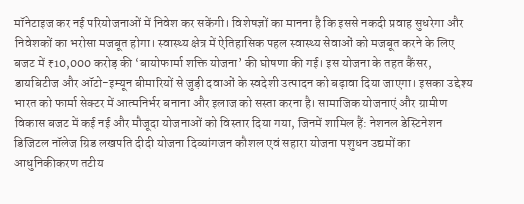मॉनेटाइज कर नई परियोजनाओं में निवेश कर सकेंगी। विशेषज्ञों का मानना है कि इससे नकदी प्रवाह सुधरेगा और निवेशकों का भरोसा मजबूत होगा। स्वास्थ्य क्षेत्र में ऐतिहासिक पहल स्वास्थ्य सेवाओं को मजबूत करने के लिए बजट में ₹10,000 करोड़ की ‘बायोफार्मा शक्ति योजना’ की घोषणा की गई। इस योजना के तहत कैंसर, डायबिटीज और ऑटो-इम्यून बीमारियों से जुड़ी दवाओं के स्वदेशी उत्पादन को बढ़ावा दिया जाएगा। इसका उद्देश्य भारत को फार्मा सेक्टर में आत्मनिर्भर बनाना और इलाज को सस्ता करना है। सामाजिक योजनाएं और ग्रामीण विकास बजट में कई नई और मौजूदा योजनाओं को विस्तार दिया गया, जिनमें शामिल हैं: नेशनल डेस्टिनेशन डिजिटल नॉलेज ग्रिड लखपति दीदी योजना दिव्यांगजन कौशल एवं सहारा योजना पशुधन उद्यमों का आधुनिकीकरण तटीय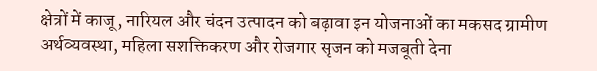क्षेत्रों में काजू, नारियल और चंदन उत्पादन को बढ़ावा इन योजनाओं का मकसद ग्रामीण अर्थव्यवस्था, महिला सशक्तिकरण और रोजगार सृजन को मजबूती देना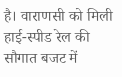है। वाराणसी को मिली हाई-स्पीड रेल की सौगात बजट में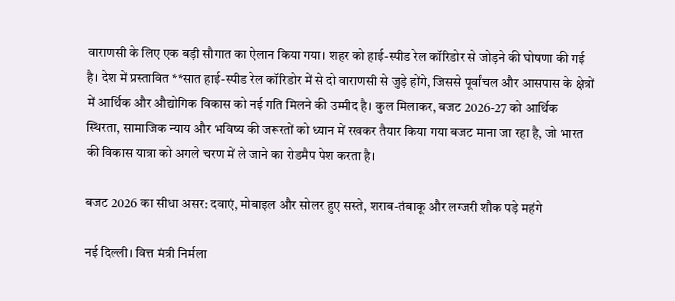वाराणसी के लिए एक बड़ी सौगात का ऐलान किया गया। शहर को हाई-स्पीड रेल कॉरिडोर से जोड़ने की घोषणा की गई है। देश में प्रस्तावित **सात हाई-स्पीड रेल कॉरिडोर में से दो वाराणसी से जुड़े होंगे, जिससे पूर्वांचल और आसपास के क्षेत्रों में आर्थिक और औद्योगिक विकास को नई गति मिलने की उम्मीद है। कुल मिलाकर, बजट 2026-27 को आर्थिक स्थिरता, सामाजिक न्याय और भविष्य की जरूरतों को ध्यान में रखकर तैयार किया गया बजट माना जा रहा है, जो भारत की विकास यात्रा को अगले चरण में ले जाने का रोडमैप पेश करता है।

बजट 2026 का सीधा असर: दवाएं, मोबाइल और सोलर हुए सस्ते, शराब-तंबाकू और लग्जरी शौक पड़े महंगे

नई दिल्ली। वित्त मंत्री निर्मला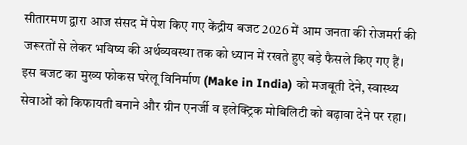सीतारमण द्वारा आज संसद में पेश किए गए केंद्रीय बजट 2026 में आम जनता की रोजमर्रा की जरूरतों से लेकर भविष्य की अर्थव्यवस्था तक को ध्यान में रखते हुए बड़े फैसले किए गए हैं। इस बजट का मुख्य फोकस घरेलू विनिर्माण (Make in India) को मजबूती देने, स्वास्थ्य सेवाओं को किफायती बनाने और ग्रीन एनर्जी व इलेक्ट्रिक मोबिलिटी को बढ़ावा देने पर रहा।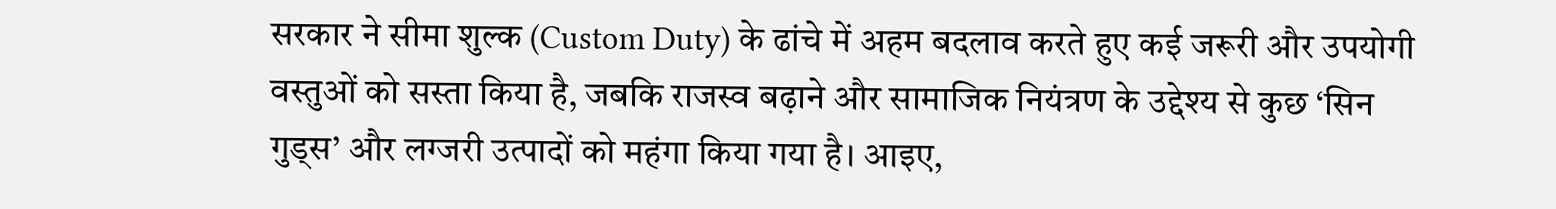सरकार ने सीमा शुल्क (Custom Duty) के ढांचे में अहम बदलाव करते हुए कई जरूरी और उपयोगी वस्तुओं को सस्ता किया है, जबकि राजस्व बढ़ाने और सामाजिक नियंत्रण के उद्देश्य से कुछ ‘सिन गुड्स’ और लग्जरी उत्पादों को महंगा किया गया है। आइए,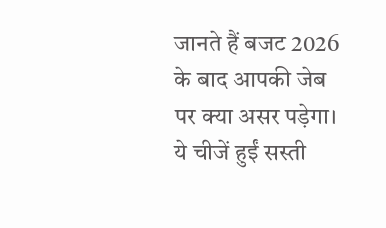जानते हैं बजट 2026 के बाद आपकी जेब पर क्या असर पड़ेगा। ये चीजें हुईं सस्ती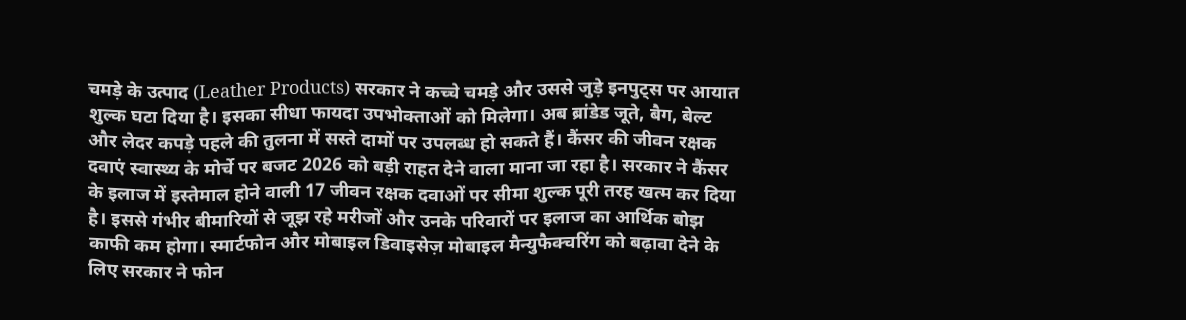चमड़े के उत्पाद (Leather Products) सरकार ने कच्चे चमड़े और उससे जुड़े इनपुट्स पर आयात शुल्क घटा दिया है। इसका सीधा फायदा उपभोक्ताओं को मिलेगा। अब ब्रांडेड जूते, बैग, बेल्ट और लेदर कपड़े पहले की तुलना में सस्ते दामों पर उपलब्ध हो सकते हैं। कैंसर की जीवन रक्षक दवाएं स्वास्थ्य के मोर्चे पर बजट 2026 को बड़ी राहत देने वाला माना जा रहा है। सरकार ने कैंसर के इलाज में इस्तेमाल होने वाली 17 जीवन रक्षक दवाओं पर सीमा शुल्क पूरी तरह खत्म कर दिया है। इससे गंभीर बीमारियों से जूझ रहे मरीजों और उनके परिवारों पर इलाज का आर्थिक बोझ काफी कम होगा। स्मार्टफोन और मोबाइल डिवाइसेज़ मोबाइल मैन्युफैक्चरिंग को बढ़ावा देने के लिए सरकार ने फोन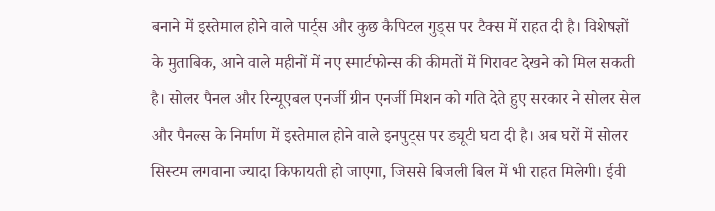बनाने में इस्तेमाल होने वाले पार्ट्स और कुछ कैपिटल गुड्स पर टैक्स में राहत दी है। विशेषज्ञों के मुताबिक, आने वाले महीनों में नए स्मार्टफोन्स की कीमतों में गिरावट देखने को मिल सकती है। सोलर पैनल और रिन्यूएबल एनर्जी ग्रीन एनर्जी मिशन को गति देते हुए सरकार ने सोलर सेल और पैनल्स के निर्माण में इस्तेमाल होने वाले इनपुट्स पर ड्यूटी घटा दी है। अब घरों में सोलर सिस्टम लगवाना ज्यादा किफायती हो जाएगा, जिससे बिजली बिल में भी राहत मिलेगी। ईवी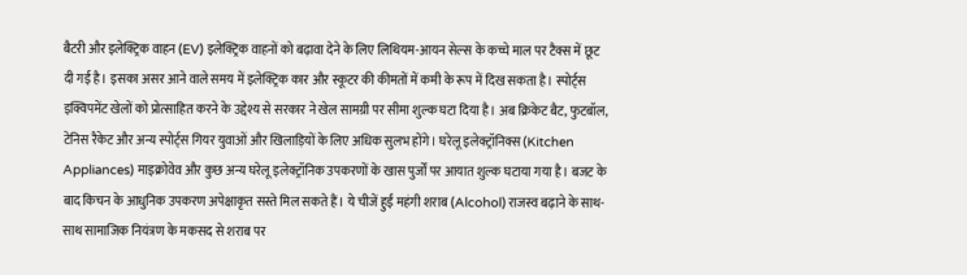बैटरी और इलेक्ट्रिक वाहन (EV) इलेक्ट्रिक वाहनों को बढ़ावा देने के लिए लिथियम-आयन सेल्स के कच्चे माल पर टैक्स में छूट दी गई है। इसका असर आने वाले समय में इलेक्ट्रिक कार और स्कूटर की कीमतों में कमी के रूप में दिख सकता है। स्पोर्ट्स इक्विपमेंट खेलों को प्रोत्साहित करने के उद्देश्य से सरकार ने खेल सामग्री पर सीमा शुल्क घटा दिया है। अब क्रिकेट बैट, फुटबॉल, टेनिस रैकेट और अन्य स्पोर्ट्स गियर युवाओं और खिलाड़ियों के लिए अधिक सुलभ होंगे। घरेलू इलेक्ट्रॉनिक्स (Kitchen Appliances) माइक्रोवेव और कुछ अन्य घरेलू इलेक्ट्रॉनिक उपकरणों के खास पुर्जों पर आयात शुल्क घटाया गया है। बजट के बाद किचन के आधुनिक उपकरण अपेक्षाकृत सस्ते मिल सकते हैं। ये चीजें हुईं महंगी शराब (Alcohol) राजस्व बढ़ाने के साथ-साथ सामाजिक नियंत्रण के मकसद से शराब पर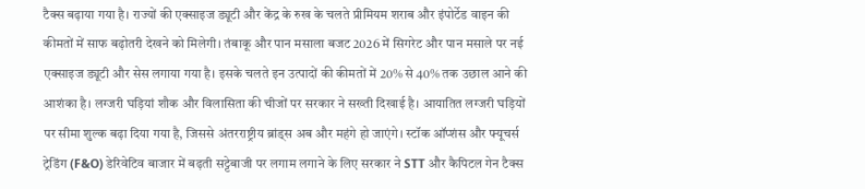टैक्स बढ़ाया गया है। राज्यों की एक्साइज ड्यूटी और केंद्र के रुख के चलते प्रीमियम शराब और इंपोर्टेड वाइन की कीमतों में साफ बढ़ोतरी देखने को मिलेगी। तंबाकू और पान मसाला बजट 2026 में सिगरेट और पान मसाले पर नई एक्साइज ड्यूटी और सेस लगाया गया है। इसके चलते इन उत्पादों की कीमतों में 20% से 40% तक उछाल आने की आशंका है। लग्जरी घड़ियां शौक और विलासिता की चीजों पर सरकार ने सख्ती दिखाई है। आयातित लग्जरी घड़ियों पर सीमा शुल्क बढ़ा दिया गया है, जिससे अंतरराष्ट्रीय ब्रांड्स अब और महंगे हो जाएंगे। स्टॉक ऑप्शंस और फ्यूचर्स ट्रेडिंग (F&O) डेरिवेटिव बाजार में बढ़ती सट्टेबाजी पर लगाम लगाने के लिए सरकार ने STT और कैपिटल गेन टैक्स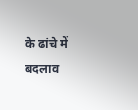के ढांचे में बदलाव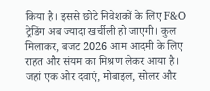किया है। इससे छोटे निवेशकों के लिए F&O ट्रेडिंग अब ज्यादा खर्चीली हो जाएगी। कुल मिलाकर, बजट 2026 आम आदमी के लिए राहत और संयम का मिश्रण लेकर आया है। जहां एक ओर दवाएं, मोबाइल, सोलर और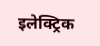इलेक्ट्रिक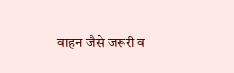वाहन जैसे जरूरी व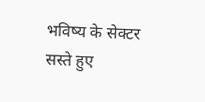भविष्य के सेक्टर सस्ते हुए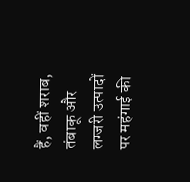हैं, वहीं शराब, तंबाकू और लग्जरी उत्पादों पर महंगाई की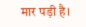मार पड़ी है।